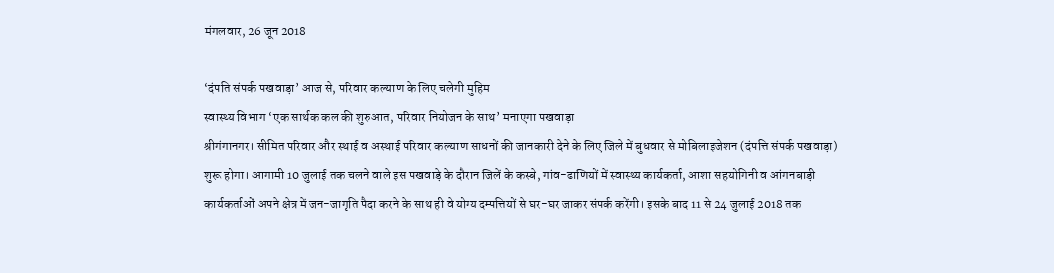मंगलवार, 26 जून 2018

‘दंपति संपर्क पखवाड़ा’ आज से, परिवार कल्याण के लिए चलेगी मुहिम
स्वास्थ्य विभाग ‘एक सार्थक कल की शुरुआत, परिवार नियोजन के साथ’ मनाएगा पखवाड़ा
श्रीगंगानगर। सीमित परिवार और स्थाई व अस्थाई परिवार कल्याण साधनों की जानकारी देने के लिए जिले में बुधवार से मोबिलाइजेशन (दंपत्ति संपर्क पखवाड़ा) शुरू होगा। आगामी 10 जुलाई तक चलने वाले इस पखवाड़े के दौरान जिलें के कस्बे, गांव-ढाणियों में स्वास्थ्य कार्यकर्ता, आशा सहयोगिनी व आंगनबाड़ी कार्यकर्ताओं अपने क्षेत्र में जन-जागृति पैदा करने के साथ ही वे योग्य दम्पत्तियों से घर-घर जाकर संपर्क करेंगी। इसके बाद 11 से 24 जुलाई 2018 तक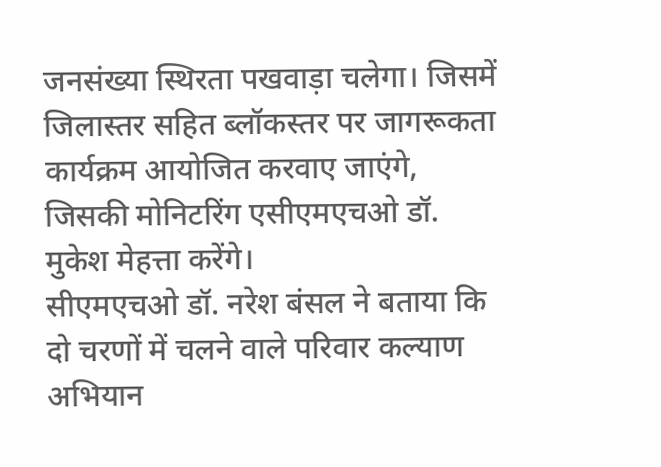जनसंख्या स्थिरता पखवाड़ा चलेगा। जिसमें जिलास्तर सहित ब्लॉकस्तर पर जागरूकता कार्यक्रम आयोजित करवाए जाएंगे, जिसकी मोनिटरिंग एसीएमएचओ डॉ. मुकेश मेहत्ता करेंगे।
सीएमएचओ डॉ. नरेश बंसल ने बताया कि दो चरणों में चलने वाले परिवार कल्याण अभियान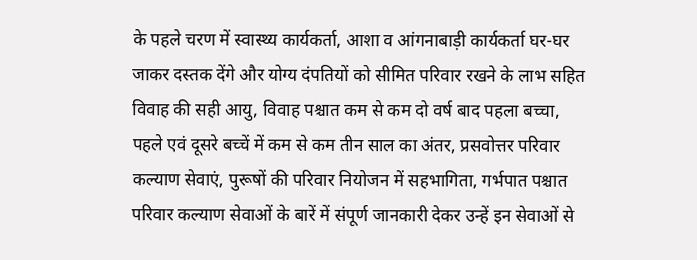के पहले चरण में स्वास्थ्य कार्यकर्ता, आशा व आंगनाबाड़ी कार्यकर्ता घर-घर जाकर दस्तक देंगे और योग्य दंपतियों को सीमित परिवार रखने के लाभ सहित विवाह की सही आयु, विवाह पश्चात कम से कम दो वर्ष बाद पहला बच्चा, पहले एवं दूसरे बच्चें में कम से कम तीन साल का अंतर, प्रसवोत्तर परिवार कल्याण सेवाएं, पुरूषों की परिवार नियोजन में सहभागिता, गर्भपात पश्चात परिवार कल्याण सेवाओं के बारें में संपूर्ण जानकारी देकर उन्हें इन सेवाओं से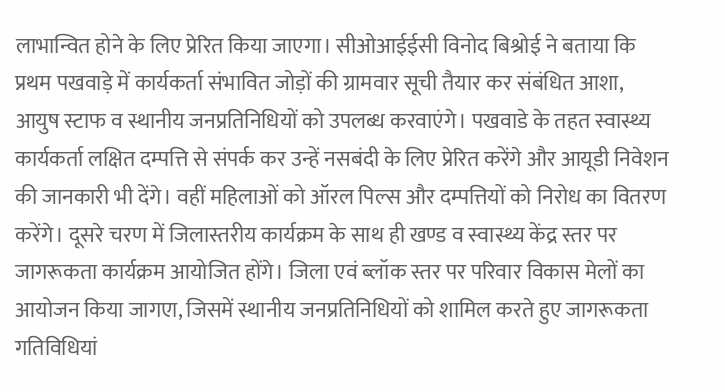लाभान्वित होने के लिए प्रेरित किया जाएगा। सीओआईईसी विनोद बिश्रोई ने बताया कि प्रथम पखवाड़े में कार्यकर्ता संभावित जोड़ों की ग्रामवार सूची तैयार कर संबंधित आशा, आयुष स्टाफ व स्थानीय जनप्रतिनिधियों को उपलब्ध करवाएंगे। पखवाडे के तहत स्वास्थ्य कार्यकर्ता लक्षित दम्पत्ति से संपर्क कर उन्हें नसबंदी के लिए प्रेरित करेंगे और आयूडी निवेशन की जानकारी भी देंगे। वहीं महिलाओं को ऑरल पिल्स और दम्पत्तियों को निरोध का वितरण करेंगे। दूसरे चरण में जिलास्तरीय कार्यक्रम के साथ ही खण्ड व स्वास्थ्य केंद्र स्तर पर जागरूकता कार्यक्रम आयोजित होंगे। जिला एवं ब्लॉक स्तर पर परिवार विकास मेलों का आयोजन किया जागएा, जिसमें स्थानीय जनप्रतिनिधियों को शामिल करते हुए जागरूकता गतिविधियां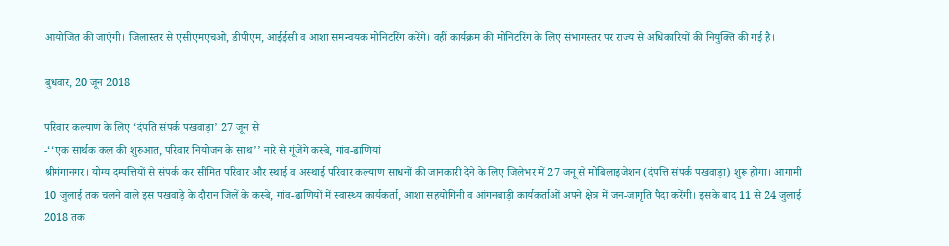आयोजित की जाएंगी। जिलास्तर से एसीएमएचओ, डीपीएम, आईईसी व आशा समन्वयक मोनिटरिंग करेंगे। वहीं कार्यक्रम की मोनिटरिंग के लिए संभागस्तर पर राज्य से अधिकारियों की नियुक्ति की गई है।

बुधवार, 20 जून 2018

परिवार कल्याण के लिए ‘दंपति संपर्क पखवाड़ा’ 27 जून से
-‘‘एक सार्थक कल की शुरुआत, परिवार नियोजन के साथ’’ नारे से गूंजेंगे कस्बे, गांव-ढाणियां
श्रीगंगानगर। योग्य दम्पत्तियों से संपर्क कर सीमित परिवार और स्थाई व अस्थाई परिवार कल्याण साधनों की जानकारी देने के लिए जिलेभर में 27 जनू से मोबिलाइजेशन (दंपत्ति संपर्क पखवाड़ा) शुरू होगा। आगामी 10 जुलाई तक चलने वाले इस पखवाड़े के दौरान जिलें के कस्बे, गांव-ढाणियों में स्वास्थ्य कार्यकर्ता, आशा सहयोगिनी व आंगनबाड़ी कार्यकर्ताओं अपने क्षेत्र में जन-जागृति पैदा करेंगी। इसके बाद 11 से 24 जुलाई 2018 तक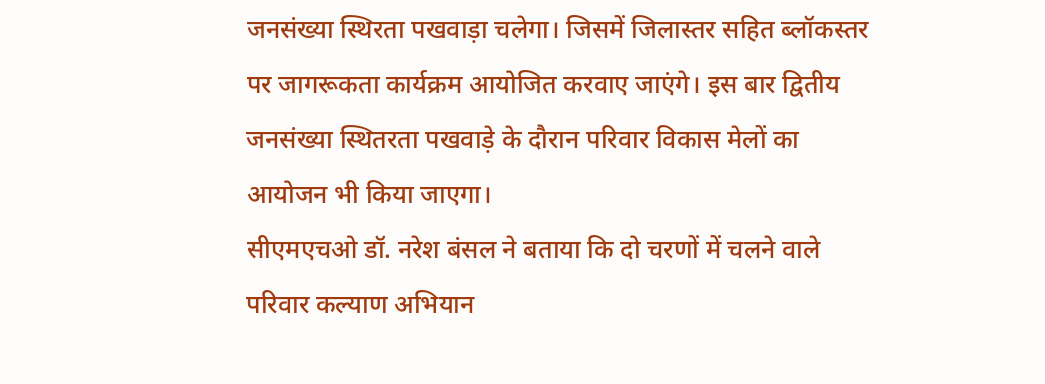जनसंख्या स्थिरता पखवाड़ा चलेगा। जिसमें जिलास्तर सहित ब्लॉकस्तर पर जागरूकता कार्यक्रम आयोजित करवाए जाएंगे। इस बार द्वितीय जनसंख्या स्थितरता पखवाड़े के दौरान परिवार विकास मेलों का आयोजन भी किया जाएगा।
सीएमएचओ डॉ. नरेश बंसल ने बताया कि दो चरणों में चलने वाले परिवार कल्याण अभियान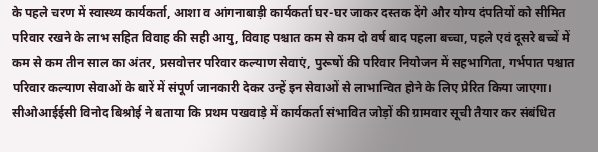के पहले चरण में स्वास्थ्य कार्यकर्ता, आशा व आंगनाबाड़ी कार्यकर्ता घर-घर जाकर दस्तक देंगे और योग्य दंपतियों को सीमित परिवार रखने के लाभ सहित विवाह की सही आयु, विवाह पश्चात कम से कम दो वर्ष बाद पहला बच्चा, पहले एवं दूसरे बच्चें में कम से कम तीन साल का अंतर, प्रसवोत्तर परिवार कल्याण सेवाएं, पुरूषों की परिवार नियोजन में सहभागिता, गर्भपात पश्चात परिवार कल्याण सेवाओं के बारें में संपूर्ण जानकारी देकर उन्हें इन सेवाओं से लाभान्वित होने के लिए प्रेरित किया जाएगा। सीओआईईसी विनोद बिश्रोई ने बताया कि प्रथम पखवाड़े में कार्यकर्ता संभावित जोड़ों की ग्रामवार सूची तैयार कर संबंधित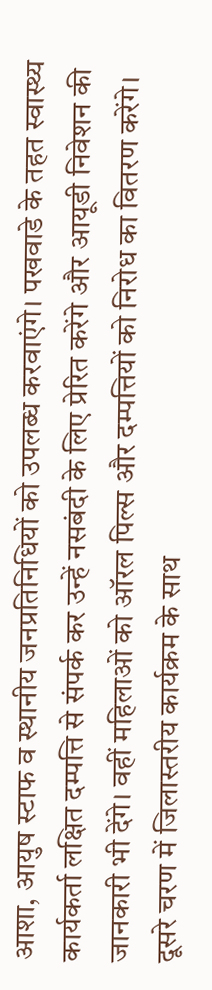आशा, आयुष स्टाफ व स्थानीय जनप्रतिनिधियों को उपलब्ध करवाएंगे। पखवाडे के तहत स्वास्थ्य कार्यकर्ता लक्षित दम्पत्ति से संपर्क कर उन्हें नसबंदी के लिए प्रेरित करेंगे और आयूडी निवेशन की जानकारी भी देंगे। वहीं महिलाओं को ऑरल पिल्स और दम्पत्तियों को निरोध का वितरण करेंगे। दूसरे चरण में जिलास्तरीय कार्यक्रम के साथ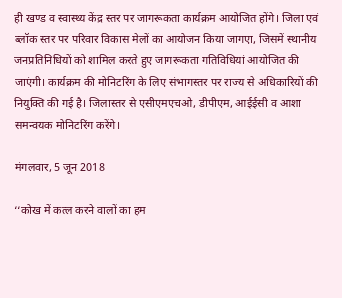ही खण्ड व स्वास्थ्य केंद्र स्तर पर जागरूकता कार्यक्रम आयोजित होंगे। जिला एवं ब्लॉक स्तर पर परिवार विकास मेलों का आयोजन किया जागएा, जिसमें स्थानीय जनप्रतिनिधियों को शामिल करते हुए जागरूकता गतिविधियां आयोजित की जाएंगी। कार्यक्रम की मोनिटरिंग के लिए संभागस्तर पर राज्य से अधिकारियों की नियुक्ति की गई है। जिलास्तर से एसीएमएचओ, डीपीएम, आईईसी व आशा समन्वयक मोनिटरिंग करेंगे।

मंगलवार, 5 जून 2018

‘‘कोख में कत्ल करने वालों का हम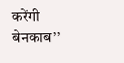करेंगी बेनकाब’’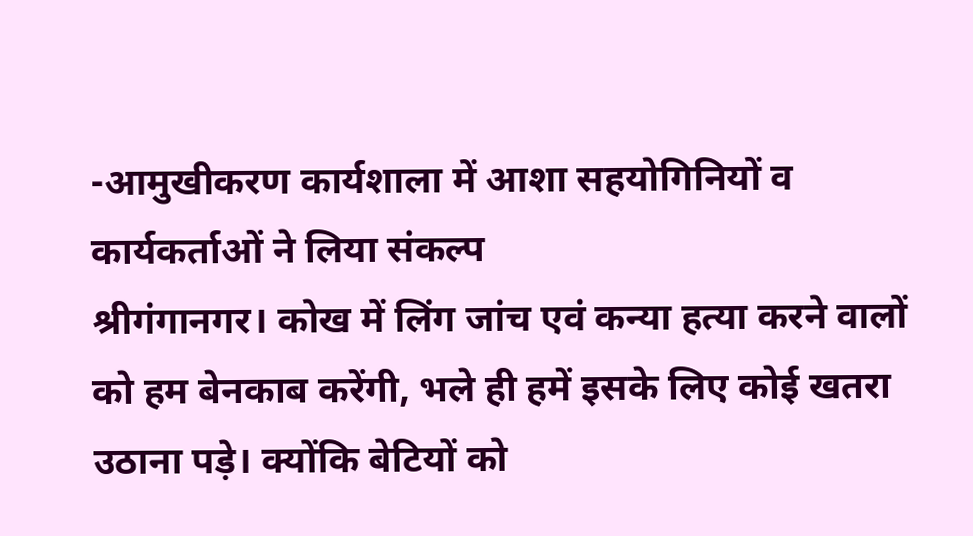-आमुखीकरण कार्यशाला में आशा सहयोगिनियों व कार्यकर्ताओं ने लिया संकल्प
श्रीगंगानगर। कोख में लिंग जांच एवं कन्या हत्या करने वालों को हम बेनकाब करेंगी, भले ही हमें इसके लिए कोई खतरा उठाना पड़े। क्योंकि बेटियों को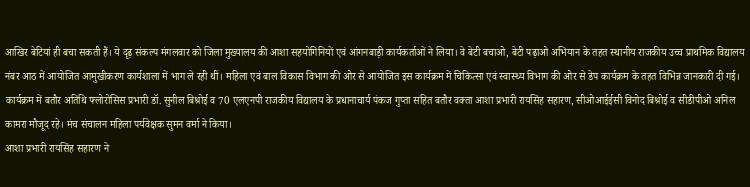आखिर बेटियां ही बचा सकती हैं। ये दृढ़ संकल्प मंगलवार को जिला मुख्यालय की आशा सहयोगिनियों एवं आंगनबाड़ी कार्यकर्ताओं ने लिया। वे बेटी बचाओ, बेटी पढ़ाओ अभियान के तहत स्थानीय राजकीय उच्च प्राथमिक विद्यालय नंबर आठ में आयोजित आमुखीकरण कार्यशाला में भाग ले रही थीं। महिला एवं बाल विकास विभाग की ओर से आयोजित इस कार्यक्रम में चिकित्सा एवं स्वास्थ्य विभाग की ओर से डेप कार्यक्रम के तहत विभिन्न जानकारी दी गई। कार्यक्रम में बतौर अतिथि फ्लोरोसिस प्रभारी डॉ. सुनील बिश्रोई व 70 एलएनपी राजकीय विद्यालय के प्रधानाचार्य पंकज गुप्ता सहित बतौर वक्ता आशा प्रभारी रायसिंह सहारण, सीओआईईसी विनोद बिश्रोई व सीडीपीओ अनिल कामरा मौजूद रहे। मंच संचालन महिला पर्यवेक्षक सुमन वर्मा ने किया।
आशा प्रभारी रायसिंह सहारण ने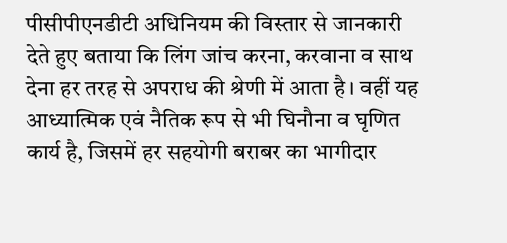पीसीपीएनडीटी अधिनियम की विस्तार से जानकारी देते हुए बताया कि लिंग जांच करना, करवाना व साथ देना हर तरह से अपराध की श्रेणी में आता है। वहीं यह आध्यात्मिक एवं नैतिक रूप से भी घिनौना व घृणित कार्य है, जिसमें हर सहयोगी बराबर का भागीदार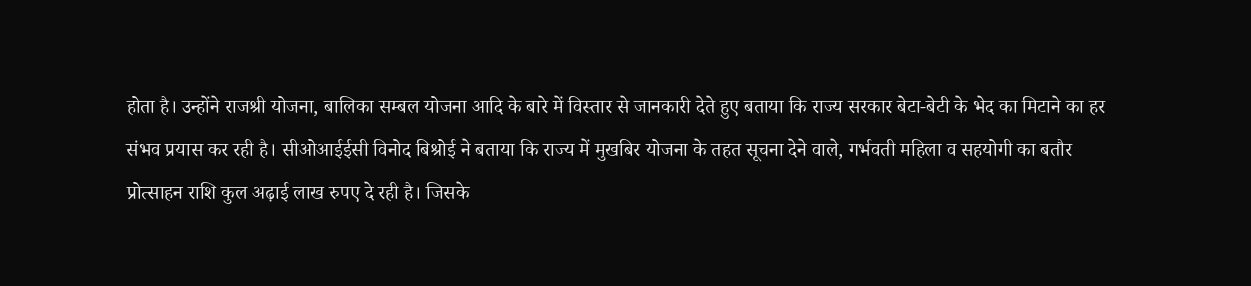होता है। उन्होंने राजश्री योजना, बालिका सम्बल योजना आदि के बारे में विस्तार से जानकारी देते हुए बताया कि राज्य सरकार बेटा-बेटी के भेद का मिटाने का हर संभव प्रयास कर रही है। सीओआईईसी विनोद बिश्रोई ने बताया कि राज्य में मुखबिर योजना के तहत सूचना देने वाले, गर्भवती महिला व सहयोगी का बतौर प्रोत्साहन राशि कुल अढ़ाई लाख रुपए दे रही है। जिसके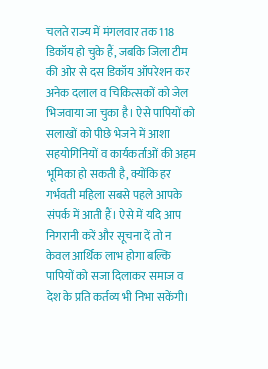चलते राज्य में मंगलवार तक 118 डिकॉय हो चुके हैं, जबकि जिला टीम की ओर से दस डिकॉय ऑपरेशन कर अनेक दलाल व चिकित्सकों को जेल भिजवाया जा चुका है। ऐसे पापियों को सलाखों को पीछे भेजने में आशा सहयोगिनियों व कार्यकर्ताओं की अहम भूमिका हो सकती है, क्योंकि हर गर्भवती महिला सबसे पहले आपके संपर्क में आती हैं। ऐसे में यदि आप निगरानी करें और सूचना दें तो न केवल आर्थिक लाभ होगा बल्कि पापियों को सजा दिलाकर समाज व देश के प्रति कर्तव्य भी निभा सकेंगी।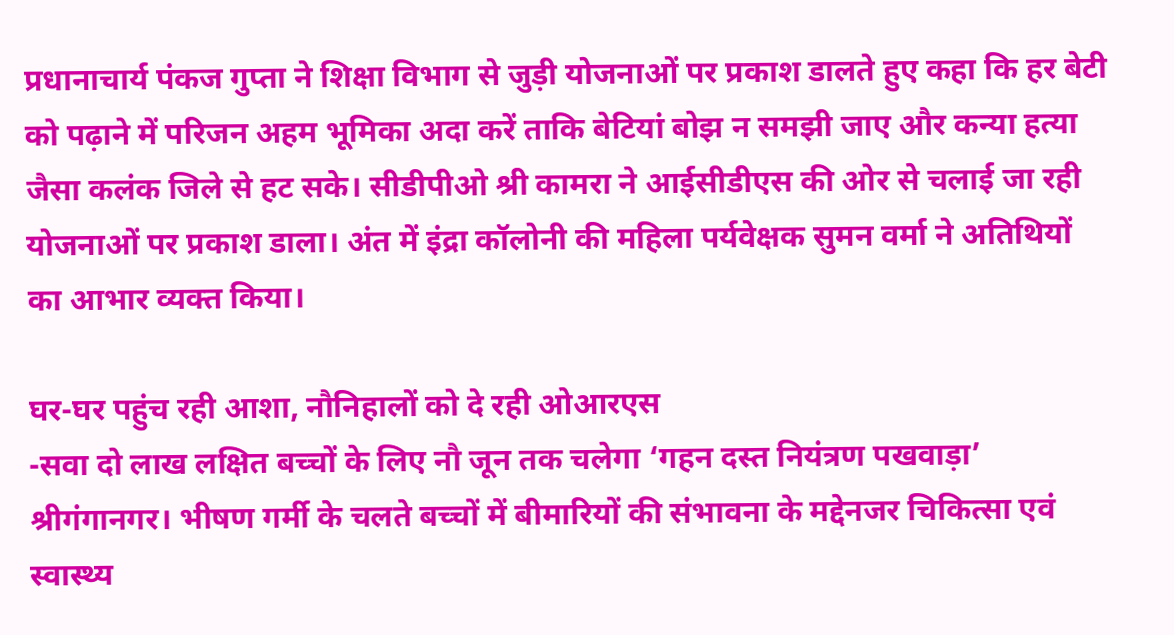प्रधानाचार्य पंकज गुप्ता ने शिक्षा विभाग से जुड़ी योजनाओं पर प्रकाश डालते हुए कहा कि हर बेटी को पढ़ाने में परिजन अहम भूमिका अदा करें ताकि बेटियां बोझ न समझी जाए और कन्या हत्या जैसा कलंक जिले से हट सके। सीडीपीओ श्री कामरा ने आईसीडीएस की ओर से चलाई जा रही योजनाओं पर प्रकाश डाला। अंत में इंद्रा कॉलोनी की महिला पर्यवेक्षक सुमन वर्मा ने अतिथियों का आभार व्यक्त किया।

घर-घर पहुंच रही आशा, नौनिहालों को दे रही ओआरएस
-सवा दो लाख लक्षित बच्चों के लिए नौ जून तक चलेगा ‘गहन दस्त नियंत्रण पखवाड़ा’
श्रीगंगानगर। भीषण गर्मी के चलते बच्चों में बीमारियों की संभावना के मद्देनजर चिकित्सा एवं स्वास्थ्य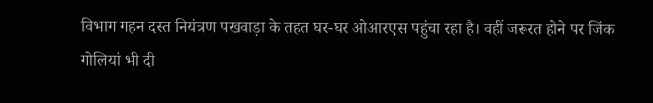विभाग गहन दस्त नियंत्रण पखवाड़ा के तहत घर-घर ओआरएस पहुंचा रहा है। वहीं जरूरत होने पर जिंक गोलियां भी दी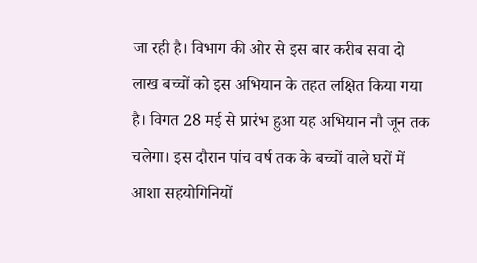जा रही है। विभाग की ओर से इस बार करीब सवा दो लाख बच्चों को इस अभियान के तहत लक्षित किया गया है। विगत 28 मई से प्रारंभ हुआ यह अभियान नौ जून तक चलेगा। इस दौरान पांच वर्ष तक के बच्चों वाले घरों में आशा सहयोगिनियों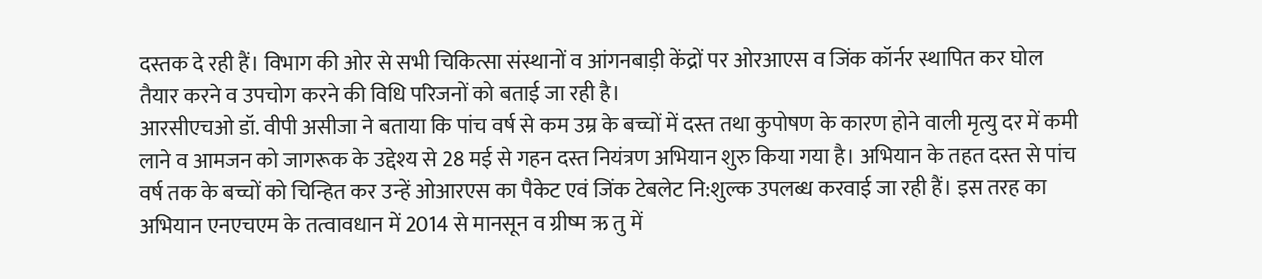दस्तक दे रही हैं। विभाग की ओर से सभी चिकित्सा संस्थानों व आंगनबाड़ी केंद्रों पर ओरआएस व जिंक कॉर्नर स्थापित कर घोल तैयार करने व उपचोग करने की विधि परिजनों को बताई जा रही है।
आरसीएचओ डॉ. वीपी असीजा ने बताया कि पांच वर्ष से कम उम्र के बच्चों में दस्त तथा कुपोषण के कारण होने वाली मृत्यु दर में कमी लाने व आमजन को जागरूक के उद्देश्य से 28 मई से गहन दस्त नियंत्रण अभियान शुरु किया गया है। अभियान के तहत दस्त से पांच वर्ष तक के बच्चों को चिन्हित कर उन्हें ओआरएस का पैकेट एवं जिंक टेबलेट नि:शुल्क उपलब्ध करवाई जा रही हैं। इस तरह का अभियान एनएचएम के तत्वावधान में 2014 से मानसून व ग्रीष्म ऋ तु में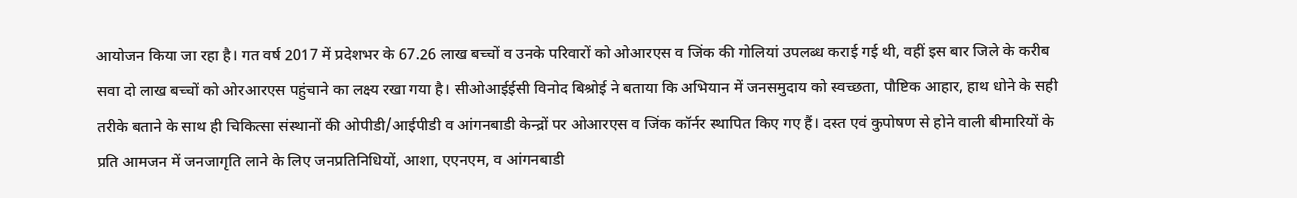आयोजन किया जा रहा है। गत वर्ष 2017 में प्रदेशभर के 67.26 लाख बच्चों व उनके परिवारों को ओआरएस व जिंक की गोलियां उपलब्ध कराई गई थी, वहीं इस बार जिले के करीब सवा दो लाख बच्चों को ओरआरएस पहुंचाने का लक्ष्य रखा गया है। सीओआईईसी विनोद बिश्रोई ने बताया कि अभियान में जनसमुदाय को स्वच्छता, पौष्टिक आहार, हाथ धोने के सही तरीके बताने के साथ ही चिकित्सा संस्थानों की ओपीडी/आईपीडी व आंगनबाडी केन्द्रों पर ओआरएस व जिंक कॉर्नर स्थापित किए गए हैं। दस्त एवं कुपोषण से होने वाली बीमारियों के प्रति आमजन में जनजागृति लाने के लिए जनप्रतिनिधियों, आशा, एएनएम, व आंगनबाडी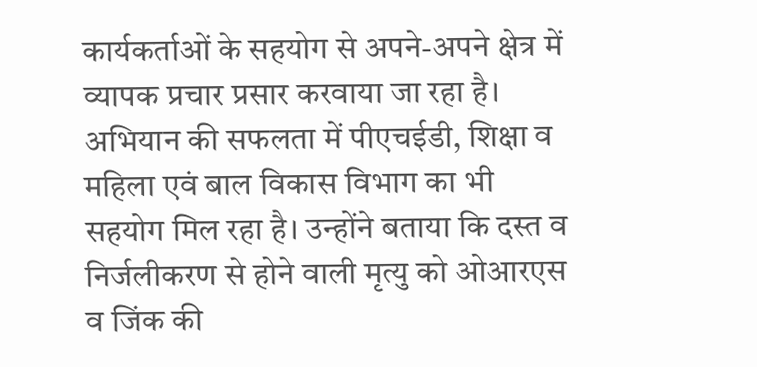कार्यकर्ताओं के सहयोग से अपने-अपने क्षेत्र में व्यापक प्रचार प्रसार करवाया जा रहा है। अभियान की सफलता में पीएचईडी, शिक्षा व महिला एवं बाल विकास विभाग का भी सहयोग मिल रहा है। उन्होंने बताया कि दस्त व निर्जलीकरण से होने वाली मृत्यु को ओआरएस व जिंक की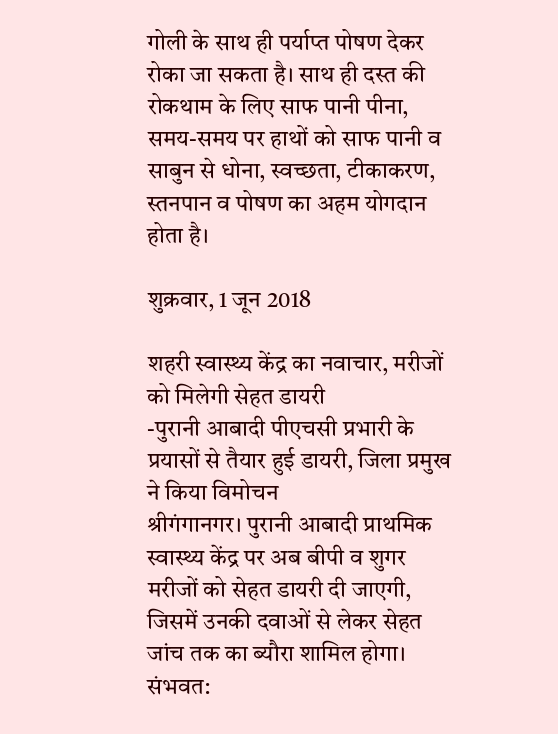गोली के साथ ही पर्याप्त पोषण देकर रोका जा सकता है। साथ ही दस्त की रोकथाम के लिए साफ पानी पीना, समय-समय पर हाथों को साफ पानी व साबुन से धोना, स्वच्छता, टीकाकरण, स्तनपान व पोषण का अहम योगदान होता है।

शुक्रवार, 1 जून 2018

शहरी स्वास्थ्य केंद्र का नवाचार, मरीजों को मिलेगी सेहत डायरी
-पुरानी आबादी पीएचसी प्रभारी के प्रयासों से तैयार हुई डायरी, जिला प्रमुख ने किया विमोचन
श्रीगंगानगर। पुरानी आबादी प्राथमिक स्वास्थ्य केंद्र पर अब बीपी व शुगर मरीजों को सेहत डायरी दी जाएगी, जिसमें उनकी दवाओं से लेकर सेहत जांच तक का ब्यौरा शामिल होगा। संभवत: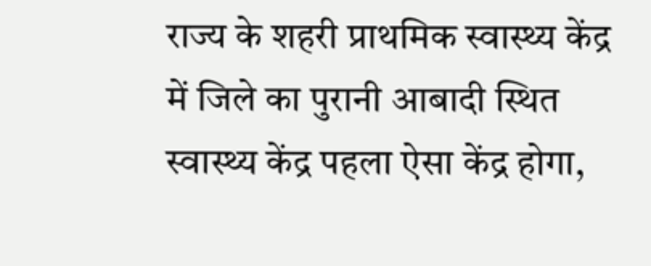राज्य के शहरी प्राथमिक स्वास्थ्य केंद्र में जिले का पुरानी आबादी स्थित स्वास्थ्य केंद्र पहला ऐसा केंद्र होगा,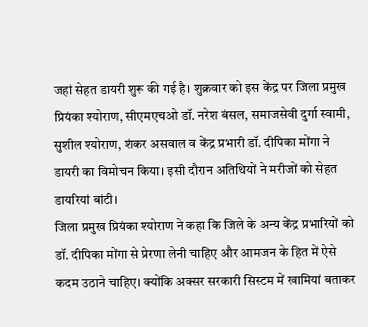जहां सेहत डायरी शुरू की गई है। शुक्रवार को इस केंद्र पर जिला प्रमुख प्रियंका श्योराण, सीएमएचओ डॉ. नरेश बंसल, समाजसेवी दुर्गा स्वामी, सुशील श्योराण, शंकर असवाल व केंद्र प्रभारी डॉ. दीपिका मोंगा ने डायरी का विमोचन किया। इसी दौरान अतिथियों ने मरीजों को सेहत डायरियां बांटी।
जिला प्रमुख प्रियंका श्योराण ने कहा कि जिले के अन्य केंद्र प्रभारियों को डॉ. दीपिका मोंगा से प्रेरणा लेनी चाहिए और आमजन के हित में ऐसे कदम उठाने चाहिए। क्योंकि अक्सर सरकारी सिस्टम में खामियां बताकर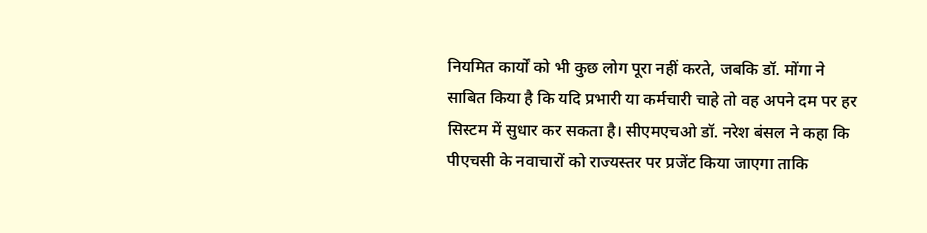नियमित कार्यों को भी कुछ लोग पूरा नहीं करते, जबकि डॉ. मोंगा ने साबित किया है कि यदि प्रभारी या कर्मचारी चाहे तो वह अपने दम पर हर सिस्टम में सुधार कर सकता है। सीएमएचओ डॉ. नरेश बंसल ने कहा कि पीएचसी के नवाचारों को राज्यस्तर पर प्रजेंट किया जाएगा ताकि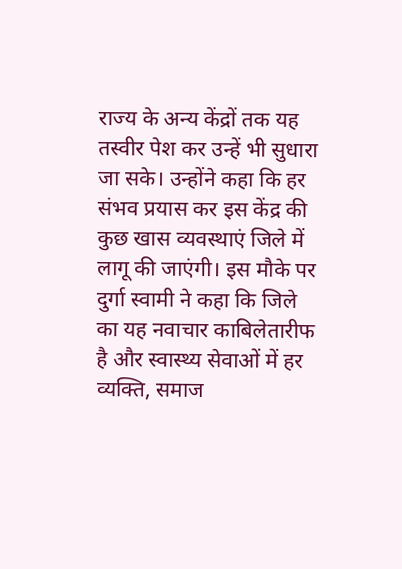राज्य के अन्य केंद्रों तक यह तस्वीर पेश कर उन्हें भी सुधारा जा सके। उन्होंने कहा कि हर संभव प्रयास कर इस केंद्र की कुछ खास व्यवस्थाएं जिले में लागू की जाएंगी। इस मौके पर दुर्गा स्वामी ने कहा कि जिले का यह नवाचार काबिलेतारीफ है और स्वास्थ्य सेवाओं में हर व्यक्ति, समाज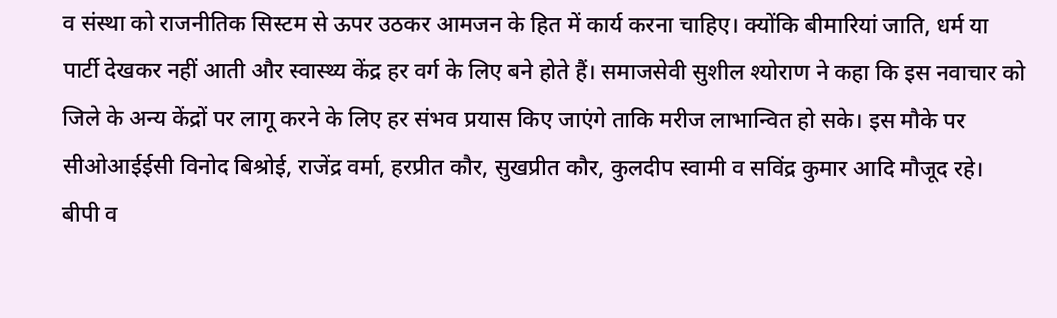व संस्था को राजनीतिक सिस्टम से ऊपर उठकर आमजन के हित में कार्य करना चाहिए। क्योंकि बीमारियां जाति, धर्म या पार्टी देखकर नहीं आती और स्वास्थ्य केंद्र हर वर्ग के लिए बने होते हैं। समाजसेवी सुशील श्योराण ने कहा कि इस नवाचार को जिले के अन्य केंद्रों पर लागू करने के लिए हर संभव प्रयास किए जाएंगे ताकि मरीज लाभान्वित हो सके। इस मौके पर सीओआईईसी विनोद बिश्रोई, राजेंद्र वर्मा, हरप्रीत कौर, सुखप्रीत कौर, कुलदीप स्वामी व सविंद्र कुमार आदि मौजूद रहे।
बीपी व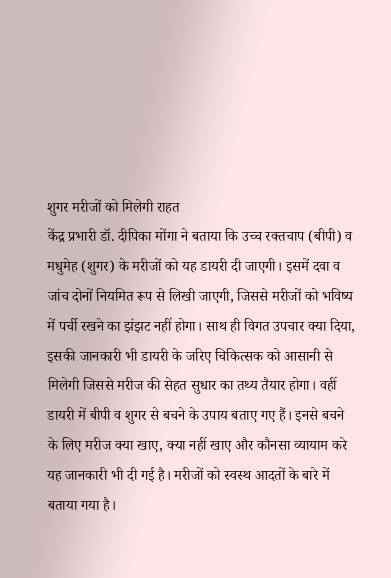शुगर मरीजों को मिलेगी राहत
केंद्र प्रभारी डॉ. दीपिका मोंगा ने बताया कि उच्च रक्तचाप (बीपी) व मधुमेह (शुगर) के मरीजों को यह डायरी दी जाएगी। इसमें दवा व जांच दोनों नियमित रूप से लिखी जाएगी, जिससे मरीजों को भविष्य में पर्ची रखने का झंझट नहीं होगा। साथ ही विगत उपचार क्या दिया, इसकी जानकारी भी डायरी के जरिए चिकित्सक को आसानी से मिलेगी जिससे मरीज की सेहत सुधार का तथ्य तैयार होगा। वहीं डायरी में बीपी व शुगर से बचने के उपाय बताए गए हैं। इनसे बचने के लिए मरीज क्या खाए, क्या नहीं खाए और कौनसा व्यायाम करे यह जानकारी भी दी गई है। मरीजों को स्वस्थ आदतों के बारे में बताया गया है।